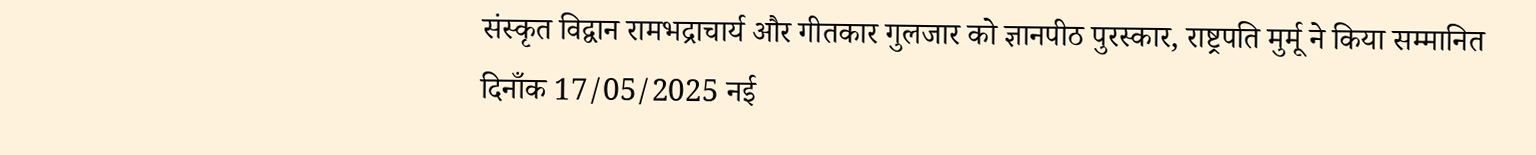संस्कृत विद्वान रामभद्राचार्य और गीतकार गुलजार को ज्ञानपीठ पुरस्कार, राष्ट्रपति मुर्मू ने किया सम्मानित
दिनाँक 17/05/2025 नई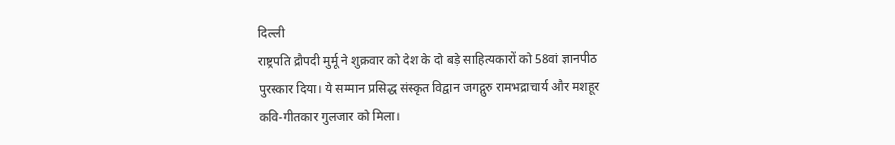दिल्ली
राष्ट्रपति द्रौपदी मुर्मू ने शुक्रवार को देश के दो बड़े साहित्यकारों को 58वां ज्ञानपीठ पुरस्कार दिया। ये सम्मान प्रसिद्ध संस्कृत विद्वान जगद्गुरु रामभद्राचार्य और मशहूर कवि-गीतकार गुलजार को मिला।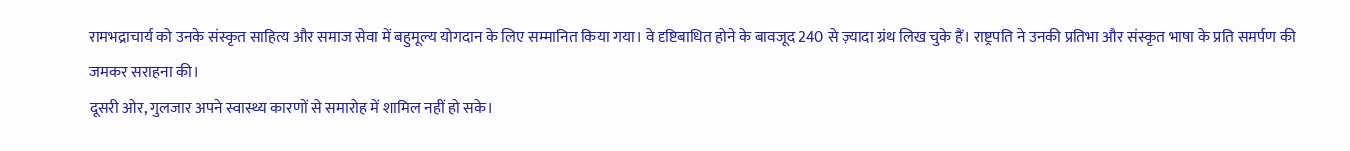रामभद्राचार्य को उनके संस्कृत साहित्य और समाज सेवा में बहुमूल्य योगदान के लिए सम्मानित किया गया। वे दृष्टिबाधित होने के बावजूद 240 से ज़्यादा ग्रंथ लिख चुके हैं। राष्ट्रपति ने उनकी प्रतिभा और संस्कृत भाषा के प्रति समर्पण की जमकर सराहना की।
दूसरी ओर, गुलजार अपने स्वास्थ्य कारणों से समारोह में शामिल नहीं हो सके।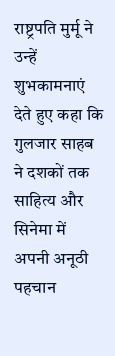राष्ट्रपति मुर्मू ने उन्हें शुभकामनाएं देते हुए कहा कि गुलजार साहब ने दशकों तक साहित्य और सिनेमा में अपनी अनूठी पहचान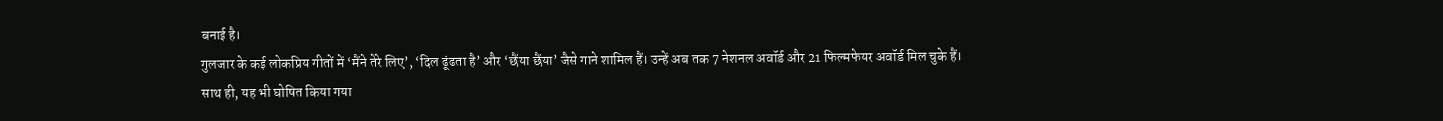बनाई है।
गुलजार के कई लोकप्रिय गीतों में ‘मैंने तेरे लिए’, ‘दिल ढूंढता है’ और ‘छैंया छैंया’ जैसे गाने शामिल हैं। उन्हें अब तक 7 नेशनल अवॉर्ड और 21 फिल्मफेयर अवॉर्ड मिल चुके हैं।
साथ ही, यह भी घोषित किया गया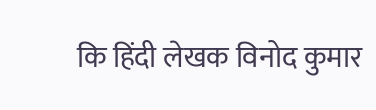कि हिंदी लेखक विनोद कुमार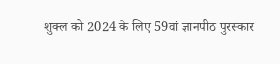शुक्ल को 2024 के लिए 59वां ज्ञानपीठ पुरस्कार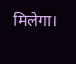मिलेगा।